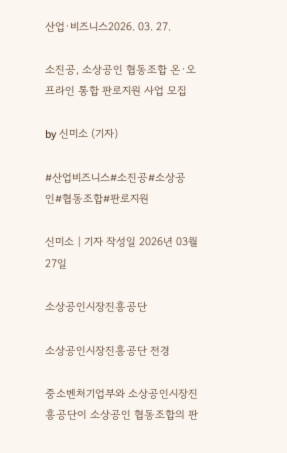산업·비즈니스2026. 03. 27.

소진공, 소상공인 협동조합 온·오프라인 통합 판로지원 사업 모집

by 신미소 (기자)

#산업비즈니스#소진공#소상공인#협동조합#판로지원

신미소 | 기자 작성일 2026년 03월 27일

소상공인시장진흥공단

소상공인시장진흥공단 전경

중소벤처기업부와 소상공인시장진흥공단이 소상공인 협동조합의 판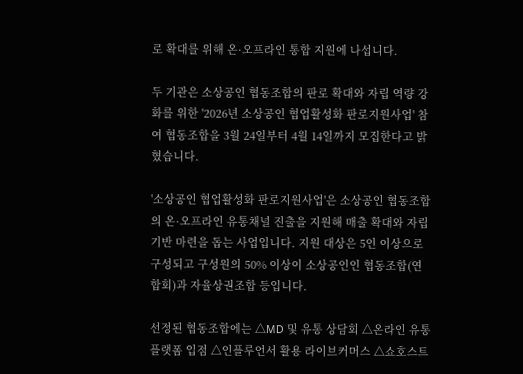로 확대를 위해 온·오프라인 통합 지원에 나섭니다.

두 기관은 소상공인 협동조합의 판로 확대와 자립 역량 강화를 위한 '2026년 소상공인 협업활성화 판로지원사업' 참여 협동조합을 3월 24일부터 4월 14일까지 모집한다고 밝혔습니다.

'소상공인 협업활성화 판로지원사업'은 소상공인 협동조합의 온·오프라인 유통채널 진출을 지원해 매출 확대와 자립 기반 마련을 돕는 사업입니다. 지원 대상은 5인 이상으로 구성되고 구성원의 50% 이상이 소상공인인 협동조합(연합회)과 자율상권조합 등입니다.

선정된 협동조합에는 △MD 및 유통 상담회 △온라인 유통플랫폼 입점 △인플루언서 활용 라이브커머스 △쇼호스트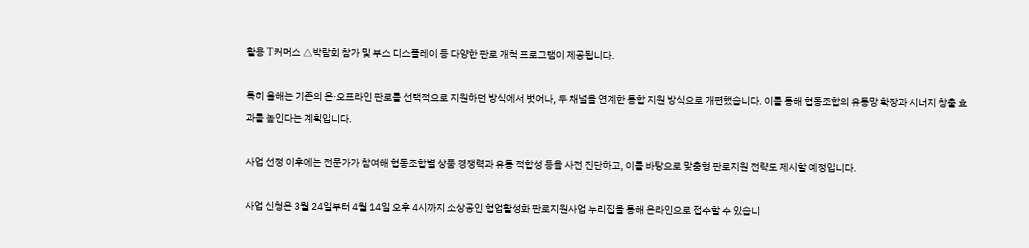활용 T커머스 △박람회 참가 및 부스 디스플레이 등 다양한 판로 개척 프로그램이 제공됩니다.

특히 올해는 기존의 온·오프라인 판로를 선택적으로 지원하던 방식에서 벗어나, 두 채널을 연계한 통합 지원 방식으로 개편했습니다. 이를 통해 협동조합의 유통망 확장과 시너지 창출 효과를 높인다는 계획입니다.

사업 선정 이후에는 전문가가 참여해 협동조합별 상품 경쟁력과 유통 적합성 등을 사전 진단하고, 이를 바탕으로 맞춤형 판로지원 전략도 제시할 예정입니다.

사업 신청은 3월 24일부터 4월 14일 오후 4시까지 소상공인 협업활성화 판로지원사업 누리집을 통해 온라인으로 접수할 수 있습니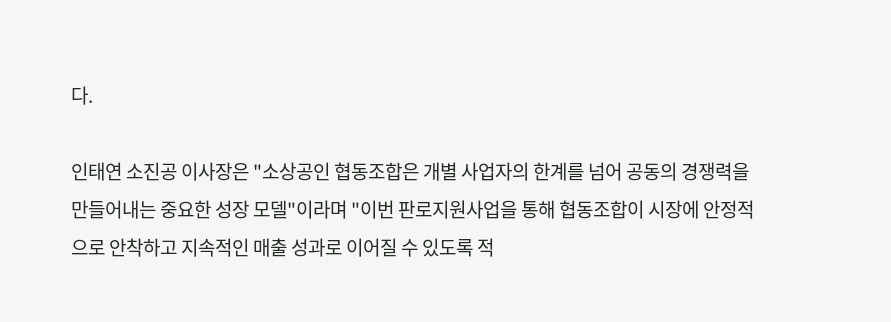다.

인태연 소진공 이사장은 "소상공인 협동조합은 개별 사업자의 한계를 넘어 공동의 경쟁력을 만들어내는 중요한 성장 모델"이라며 "이번 판로지원사업을 통해 협동조합이 시장에 안정적으로 안착하고 지속적인 매출 성과로 이어질 수 있도록 적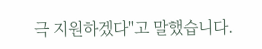극 지원하겠다"고 말했습니다.